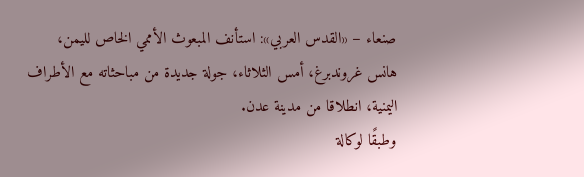صنعاء – «القدس العربي»: استأنف المبعوث الأممي الخاص لليمن، هانس غروندبرغ، أمس الثلاثاء، جولة جديدة من مباحثاته مع الأطراف اليمنية، انطلاقا من مدينة عدن.
وطبقًا لوكالة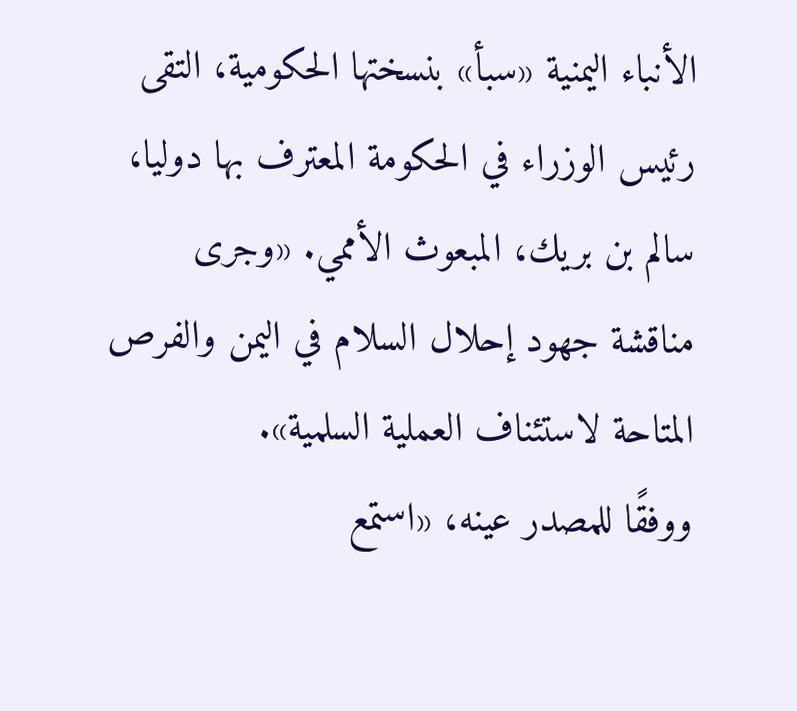الأنباء اليمنية «سبأ» بنسختها الحكومية، التقى رئيس الوزراء في الحكومة المعترف بها دوليا، سالم بن بريك، المبعوث الأممي. «وجرى مناقشة جهود إحلال السلام في اليمن والفرص المتاحة لاستئناف العملية السلمية».
ووفقًا للمصدر عينه، «استمع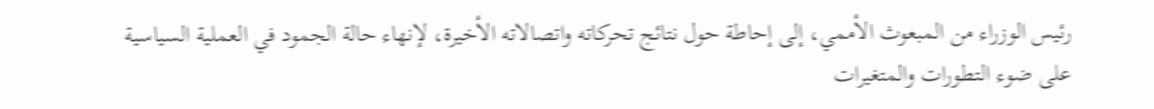رئيس الوزراء من المبعوث الأممي، إلى إحاطة حول نتائج تحركاته واتصالاته الأخيرة، لإنهاء حالة الجمود في العملية السياسية على ضوء التطورات والمتغيرات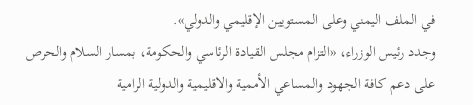في الملف اليمني وعلى المستويين الإقليمي والدولي».
وجدد رئيس الوزراء، «التزام مجلس القيادة الرئاسي والحكومة، بمسار السلام والحرص على دعم كافة الجهود والمساعي الأممية والاقليمية والدولية الرامية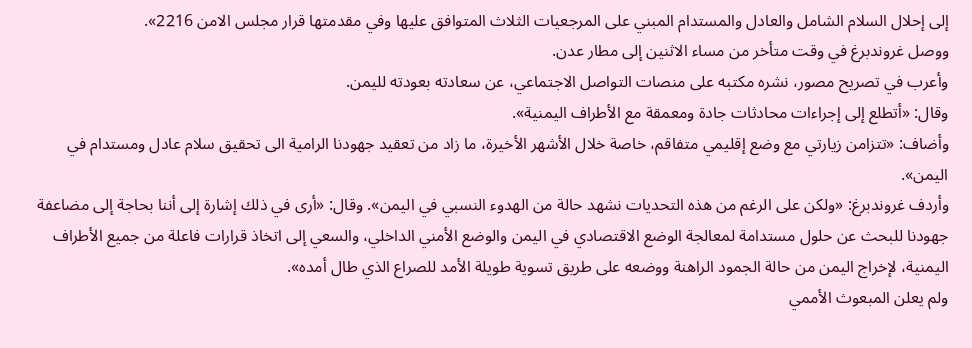إلى إحلال السلام الشامل والعادل والمستدام المبني على المرجعيات الثلاث المتوافق عليها وفي مقدمتها قرار مجلس الامن 2216».
ووصل غروندبرغ في وقت متأخر من مساء الاثنين إلى مطار عدن.
وأعرب في تصريح مصور، نشره مكتبه على منصات التواصل الاجتماعي، عن سعادته بعودته لليمن.
وقال: «أتطلع إلى إجراءات محادثات جادة ومعمقة مع الأطراف اليمنية».
وأضاف: «تتزامن زيارتي مع وضع إقليمي متفاقم، خاصة خلال الأشهر الأخيرة، ما زاد من تعقيد جهودنا الرامية الى تحقيق سلام عادل ومستدام في اليمن».
وأردف غروندبرغ: «ولكن على الرغم من هذه التحديات نشهد حالة من الهدوء النسبي في اليمن». وقال: «أرى في ذلك إشارة إلى أننا بحاجة إلى مضاعفة جهودنا للبحث عن حلول مستدامة لمعالجة الوضع الاقتصادي في اليمن والوضع الأمني الداخلي، والسعي إلى اتخاذ قرارات فاعلة من جميع الأطراف اليمنية، لإخراج اليمن من حالة الجمود الراهنة ووضعه على طريق تسوية طويلة الأمد للصراع الذي طال أمده».
ولم يعلن المبعوث الأممي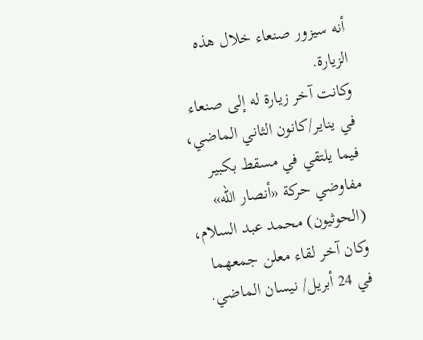أنه سيزور صنعاء خلال هذه الزيارة.
وكانت آخر زيارة له إلى صنعاء في يناير/كانون الثاني الماضي، فيما يلتقي في مسقط بكبير مفاوضي حركة «أنصار الله» (الحوثيون) محمد عبد السلام، وكان آخر لقاء معلن جمعهما في 24 أبريل/ نيسان الماضي.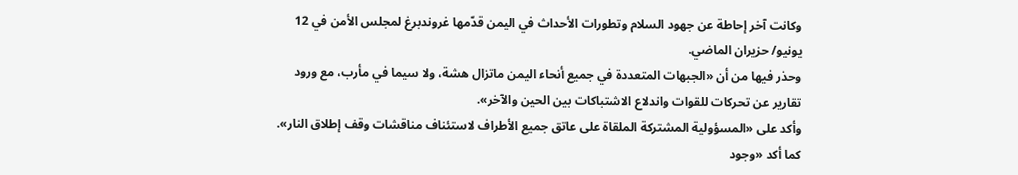وكانت آخر إحاطة عن جهود السلام وتطورات الأحداث في اليمن قدّمها غروندبرغ لمجلس الأمن في 12 يونيو/ حزيران الماضي.
وحذر فيها من أن «الجبهات المتعددة في جميع أنحاء اليمن ماتزال هشة، ولا سيما في مأرب، مع ورود تقارير عن تحركات للقوات واندلاع الاشتباكات بين الحين والآخر».
وأكد على «المسؤولية المشتركة الملقاة على عاتق جميع الأطراف لاستئناف مناقشات وقف إطلاق النار».
كما أكد «وجود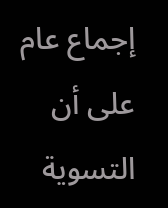إجماع عام على أن التسوية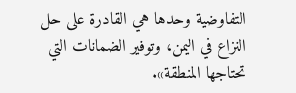التفاوضية وحدها هي القادرة على حل النزاع في اليمن، وتوفير الضمانات التي تحتاجها المنطقة».